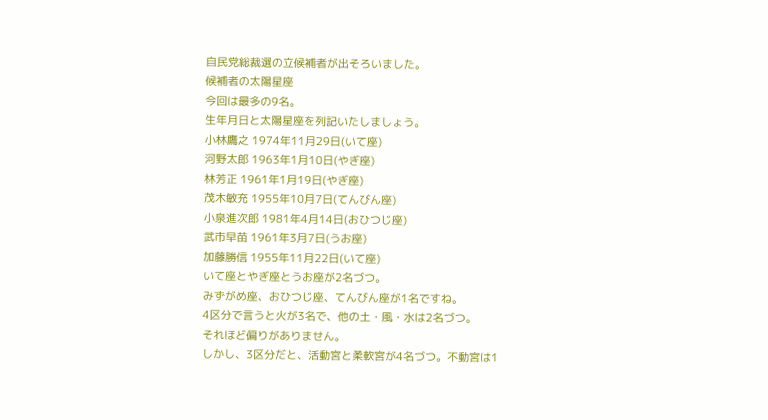自民党総裁選の立候補者が出そろいました。
候補者の太陽星座
今回は最多の9名。
生年月日と太陽星座を列記いたしましょう。
小林鷹之 1974年11月29日(いて座)
河野太郎 1963年1月10日(やぎ座)
林芳正 1961年1月19日(やぎ座)
茂木敏充 1955年10月7日(てんびん座)
小泉進次郎 1981年4月14日(おひつじ座)
武市早苗 1961年3月7日(うお座)
加藤勝信 1955年11月22日(いて座)
いて座とやぎ座とうお座が2名づつ。
みずがめ座、おひつじ座、てんびん座が1名ですね。
4区分で言うと火が3名で、他の土・風・水は2名づつ。
それほど偏りがありません。
しかし、3区分だと、活動宮と柔軟宮が4名づつ。不動宮は1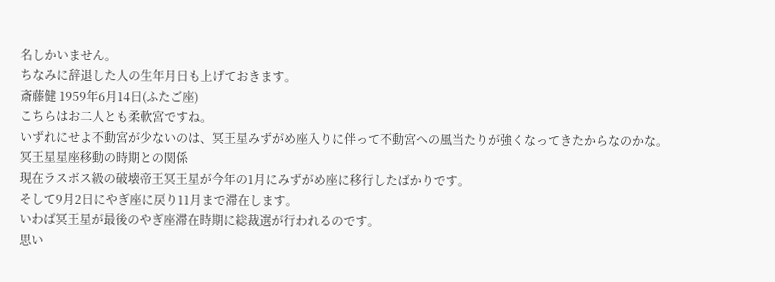名しかいません。
ちなみに辞退した人の生年月日も上げておきます。
斎藤健 1959年6月14日(ふたご座)
こちらはお二人とも柔軟宮ですね。
いずれにせよ不動宮が少ないのは、冥王星みずがめ座入りに伴って不動宮への風当たりが強くなってきたからなのかな。
冥王星星座移動の時期との関係
現在ラスボス級の破壊帝王冥王星が今年の1月にみずがめ座に移行したばかりです。
そして9月2日にやぎ座に戻り11月まで滞在します。
いわば冥王星が最後のやぎ座滞在時期に総裁選が行われるのです。
思い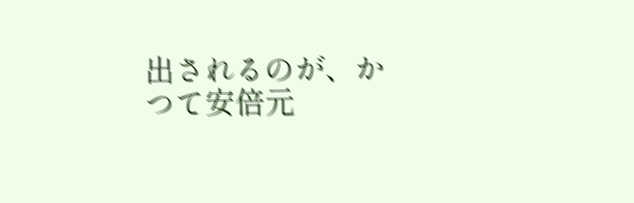出されるのが、かつて安倍元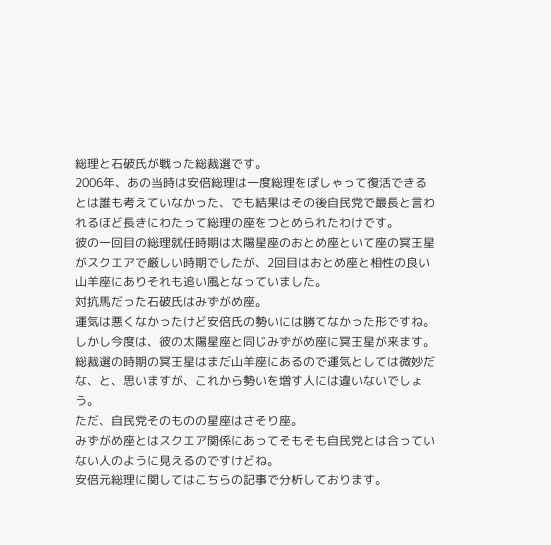総理と石破氏が戦った総裁選です。
2006年、あの当時は安倍総理は一度総理をぽしゃって復活できるとは誰も考えていなかった、でも結果はその後自民党で最長と言われるほど長きにわたって総理の座をつとめられたわけです。
彼の一回目の総理就任時期は太陽星座のおとめ座といて座の冥王星がスクエアで厳しい時期でしたが、2回目はおとめ座と相性の良い山羊座にありそれも追い風となっていました。
対抗馬だった石破氏はみずがめ座。
運気は悪くなかったけど安倍氏の勢いには勝てなかった形ですね。
しかし今度は、彼の太陽星座と同じみずがめ座に冥王星が来ます。
総裁選の時期の冥王星はまだ山羊座にあるので運気としては微妙だな、と、思いますが、これから勢いを増す人には違いないでしょう。
ただ、自民党そのものの星座はさそり座。
みずがめ座とはスクエア関係にあってそもそも自民党とは合っていない人のように見えるのですけどね。
安倍元総理に関してはこちらの記事で分析しております。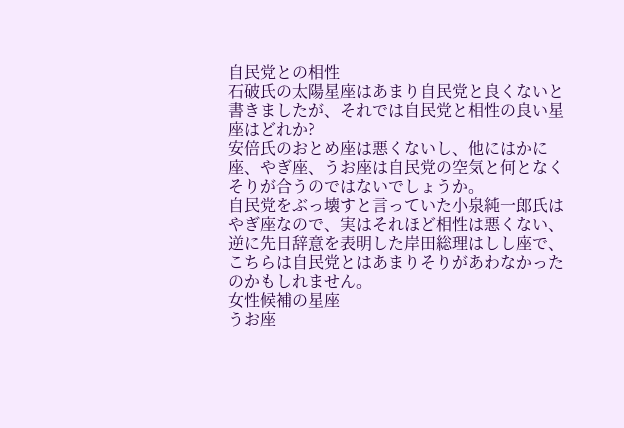自民党との相性
石破氏の太陽星座はあまり自民党と良くないと書きましたが、それでは自民党と相性の良い星座はどれか?
安倍氏のおとめ座は悪くないし、他にはかに座、やぎ座、うお座は自民党の空気と何となくそりが合うのではないでしょうか。
自民党をぶっ壊すと言っていた小泉純一郎氏はやぎ座なので、実はそれほど相性は悪くない、逆に先日辞意を表明した岸田総理はしし座で、こちらは自民党とはあまりそりがあわなかったのかもしれません。
女性候補の星座
うお座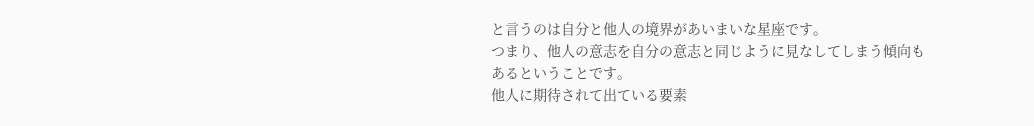と言うのは自分と他人の境界があいまいな星座です。
つまり、他人の意志を自分の意志と同じように見なしてしまう傾向もあるということです。
他人に期待されて出ている要素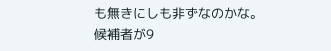も無きにしも非ずなのかな。
候補者が9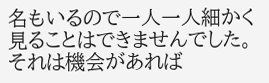名もいるので一人一人細かく見ることはできませんでした。
それは機会があれば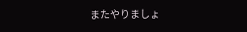またやりましょ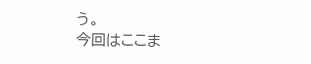う。
今回はここま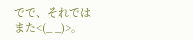でで、それではまた<(_ _)>。